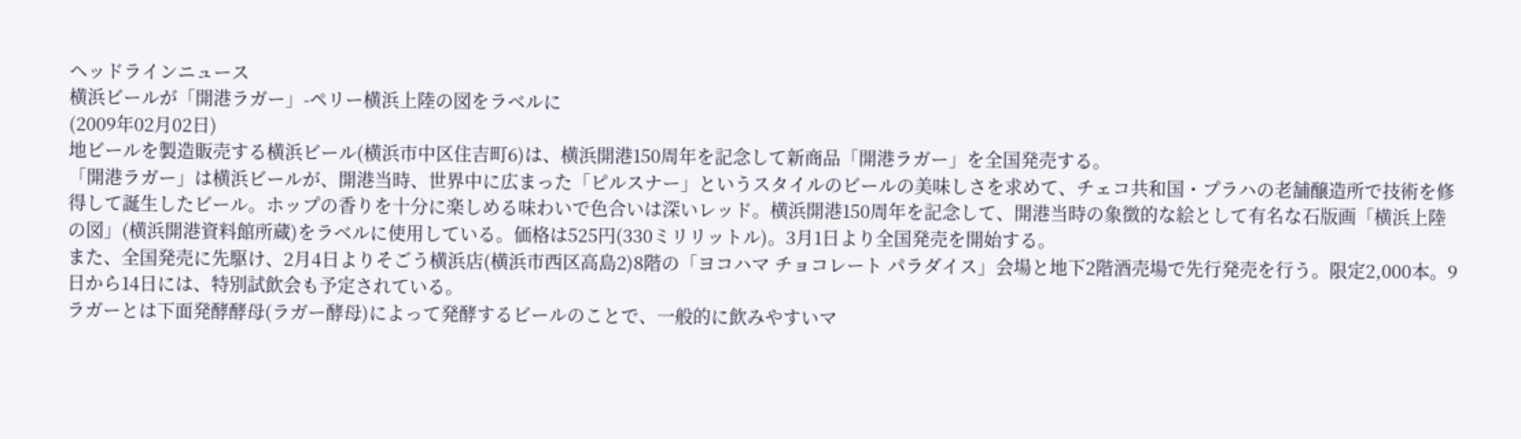ヘッドラインニュース
横浜ビールが「開港ラガー」-ペリー横浜上陸の図をラベルに
(2009年02月02日)
地ビールを製造販売する横浜ビール(横浜市中区住吉町6)は、横浜開港150周年を記念して新商品「開港ラガー」を全国発売する。
「開港ラガー」は横浜ビールが、開港当時、世界中に広まった「ピルスナー」というスタイルのビールの美味しさを求めて、チェコ共和国・プラハの老舗醸造所で技術を修得して誕生したビール。ホップの香りを十分に楽しめる味わいで色合いは深いレッド。横浜開港150周年を記念して、開港当時の象徴的な絵として有名な石版画「横浜上陸の図」(横浜開港資料館所蔵)をラベルに使用している。価格は525円(330ミリリットル)。3月1日より全国発売を開始する。
また、全国発売に先駆け、2月4日よりそごう横浜店(横浜市西区高島2)8階の「ヨコハマ チョコレート パラダイス」会場と地下2階酒売場で先行発売を行う。限定2,000本。9日から14日には、特別試飲会も予定されている。
ラガーとは下面発酵酵母(ラガー酵母)によって発酵するビールのことで、一般的に飲みやすいマ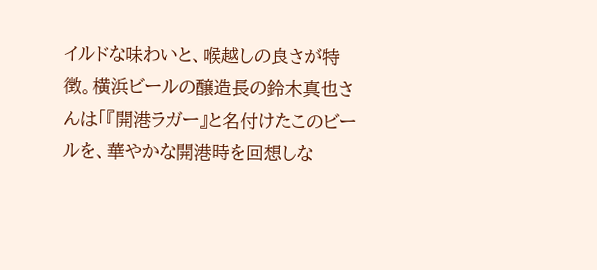イルドな味わいと、喉越しの良さが特徴。横浜ビールの醸造長の鈴木真也さんは「『開港ラガー』と名付けたこのビールを、華やかな開港時を回想しな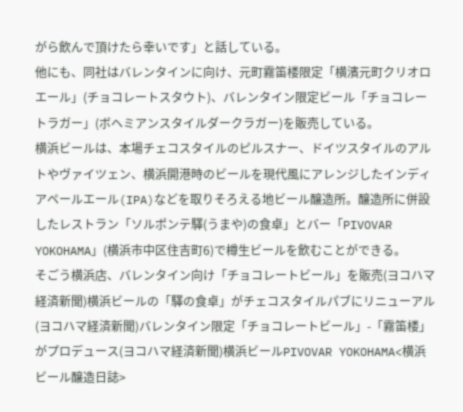がら飲んで頂けたら幸いです」と話している。
他にも、同社はバレンタインに向け、元町霧笛楼限定「横濱元町クリオロエール」(チョコレートスタウト)、バレンタイン限定ビール「チョコレートラガー」(ボヘミアンスタイルダークラガー)を販売している。
横浜ビールは、本場チェコスタイルのピルスナー、ドイツスタイルのアルトやヴァイツェン、横浜開港時のビールを現代風にアレンジしたインディアペールエール(IPA)などを取りそろえる地ビール醸造所。醸造所に併設したレストラン「ソルポンテ驛(うまや)の食卓」とバー「PIVOVAR YOKOHAMA」(横浜市中区住吉町6)で樽生ビールを飲むことができる。
そごう横浜店、バレンタイン向け「チョコレートビール」を販売(ヨコハマ経済新聞)横浜ビールの「驛の食卓」がチェコスタイルパブにリニューアル(ヨコハマ経済新聞)バレンタイン限定「チョコレートビール」-「霧笛楼」がプロデュース(ヨコハマ経済新聞)横浜ビールPIVOVAR YOKOHAMA<横浜ビール醸造日誌>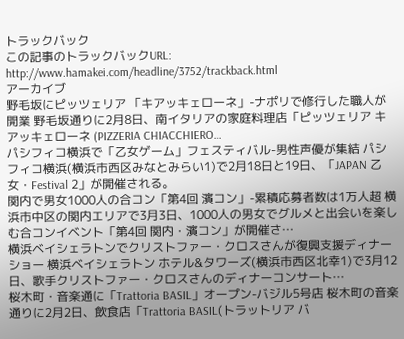トラックバック
この記事のトラックバックURL:
http://www.hamakei.com/headline/3752/trackback.html
アーカイブ
野毛坂にピッツェリア 「キアッキェローネ」-ナポリで修行した職人が開業 野毛坂通りに2月8日、南イタリアの家庭料理店「ピッツェリア キアッキェローネ (PIZZERIA CHIACCHIERO…
パシフィコ横浜で「乙女ゲーム」フェスティバル-男性声優が集結 パシフィコ横浜(横浜市西区みなとみらい1)で2月18日と19日、「JAPAN 乙女・Festival 2」が開催される。
関内で男女1000人の合コン「第4回 濱コン」-累積応募者数は1万人超 横浜市中区の関内エリアで3月3日、1000人の男女でグルメと出会いを楽しむ合コンイベント「第4回 関内・濱コン」が開催さ…
横浜ベイシェラトンでクリストファー・クロスさんが復興支援ディナーショー 横浜ベイシェラトン ホテル&タワーズ(横浜市西区北幸1)で3月12日、歌手クリストファー・クロスさんのディナーコンサート…
桜木町・音楽通に「Trattoria BASIL」オープン-バジル5号店 桜木町の音楽通りに2月2日、飲食店「Trattoria BASIL(トラットリア バ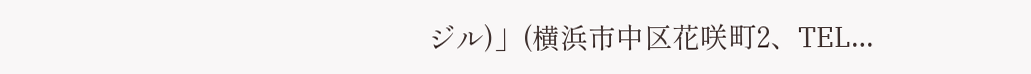ジル)」(横浜市中区花咲町2、TEL…